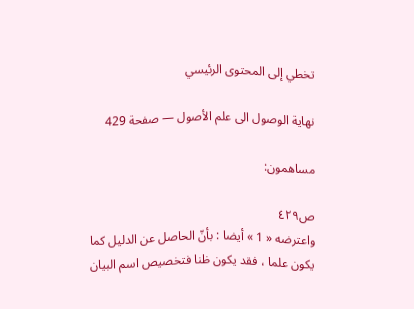تخطي إلى المحتوى الرئيسي

نهاية الوصول الى علم الأصول — صفحة 429

مساهمون:

ص٤٢٩
واعترضه « 1 » أيضا : بأنّ الحاصل عن الدليل كما يكون علما ، فقد يكون ظنا فتخصيص اسم البيان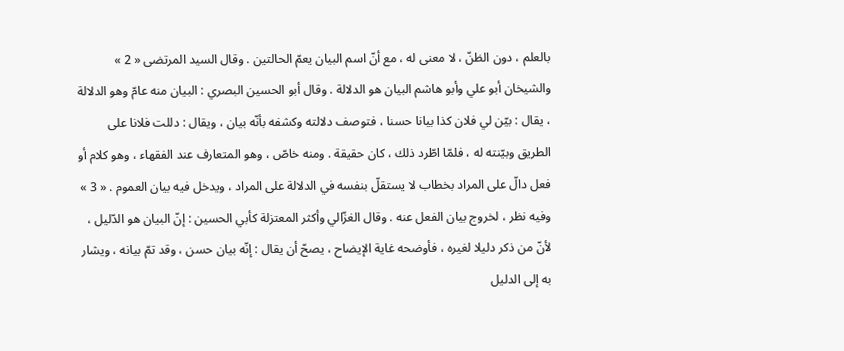بالعلم ، دون الظنّ ، لا معنى له ، مع أنّ اسم البيان يعمّ الحالتين . وقال السيد المرتضى « 2 » والشيخان أبو علي وأبو هاشم البيان هو الدلالة . وقال أبو الحسين البصري : البيان منه عامّ وهو الدلالة ، يقال : بيّن لي فلان كذا بيانا حسنا ، فتوصف دلالته وكشفه بأنّه بيان ، ويقال : دللت فلانا على الطريق وبيّنته له ، فلمّا اطّرد ذلك ، كان حقيقة . ومنه خاصّ ، وهو المتعارف عند الفقهاء ، وهو كلام أو فعل دالّ على المراد بخطاب لا يستقلّ بنفسه في الدلالة على المراد ، ويدخل فيه بيان العموم . « 3 » وفيه نظر ، لخروج بيان الفعل عنه . وقال الغزّالي وأكثر المعتزلة كأبي الحسين : إنّ البيان هو الدّليل ، لأنّ من ذكر دليلا لغيره ، فأوضحه غاية الإيضاح ، يصحّ أن يقال : إنّه بيان حسن ، وقد تمّ بيانه ، ويشار به إلى الدليل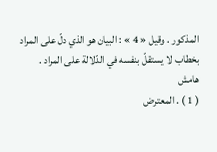المذكور . وقيل « 4 » : البيان هو الذي دلّ على المراد بخطاب لا يستقلّ بنفسه في الدّلالة على المراد .
هامش
( 1 ) . المعترض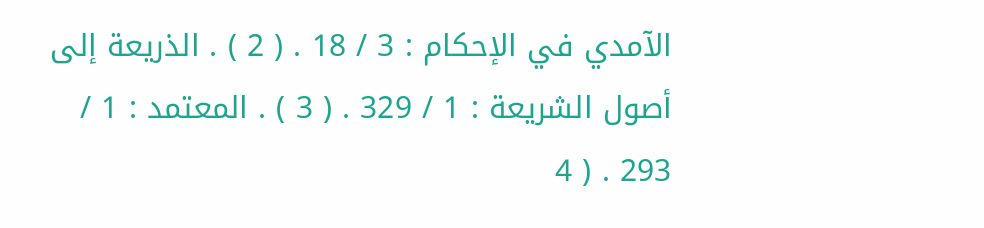الآمدي في الإحكام : 3 / 18 . ( 2 ) . الذريعة إلى أصول الشريعة : 1 / 329 . ( 3 ) . المعتمد : 1 / 293 . ( 4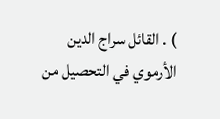) . القائل سراج الدين الأرموي في التحصيل من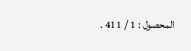المحصول : 1 / 411 .